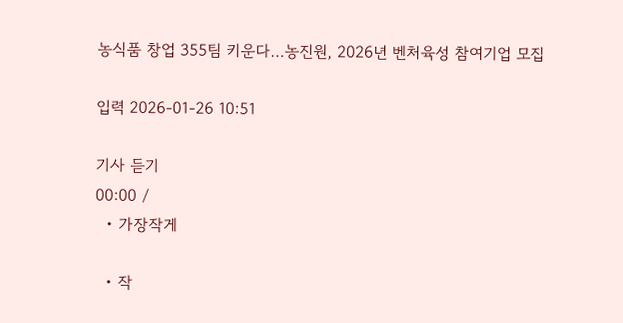농식품 창업 355팀 키운다…농진원, 2026년 벤처육성 참여기업 모집

입력 2026-01-26 10:51

기사 듣기
00:00 /
  • 가장작게

  • 작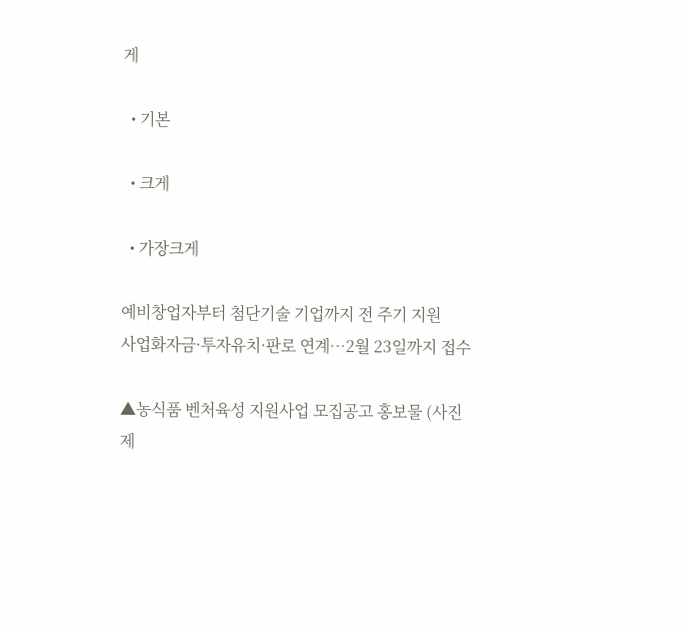게

  • 기본

  • 크게

  • 가장크게

예비창업자부터 첨단기술 기업까지 전 주기 지원
사업화자금·투자유치·판로 연계…2월 23일까지 접수

▲농식품 벤처육성 지원사업 모집공고 홍보물 (사진제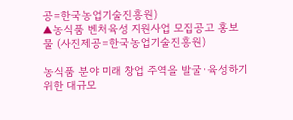공=한국농업기술진흥원)
▲농식품 벤처육성 지원사업 모집공고 홍보물 (사진제공=한국농업기술진흥원)

농식품 분야 미래 창업 주역을 발굴·육성하기 위한 대규모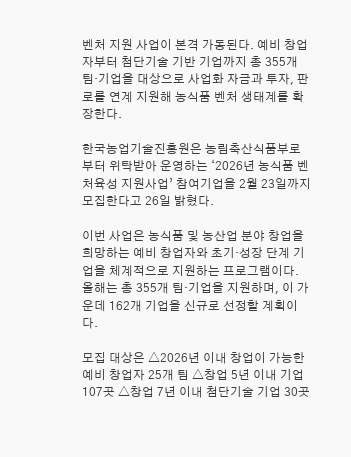벤처 지원 사업이 본격 가동된다. 예비 창업자부터 첨단기술 기반 기업까지 총 355개 팀·기업을 대상으로 사업화 자금과 투자, 판로를 연계 지원해 농식품 벤처 생태계를 확장한다.

한국농업기술진흥원은 농림축산식품부로부터 위탁받아 운영하는 ‘2026년 농식품 벤처육성 지원사업’ 참여기업을 2월 23일까지 모집한다고 26일 밝혔다.

이번 사업은 농식품 및 농산업 분야 창업을 희망하는 예비 창업자와 초기·성장 단계 기업을 체계적으로 지원하는 프로그램이다. 올해는 총 355개 팀·기업을 지원하며, 이 가운데 162개 기업을 신규로 선정할 계획이다.

모집 대상은 △2026년 이내 창업이 가능한 예비 창업자 25개 팀 △창업 5년 이내 기업 107곳 △창업 7년 이내 첨단기술 기업 30곳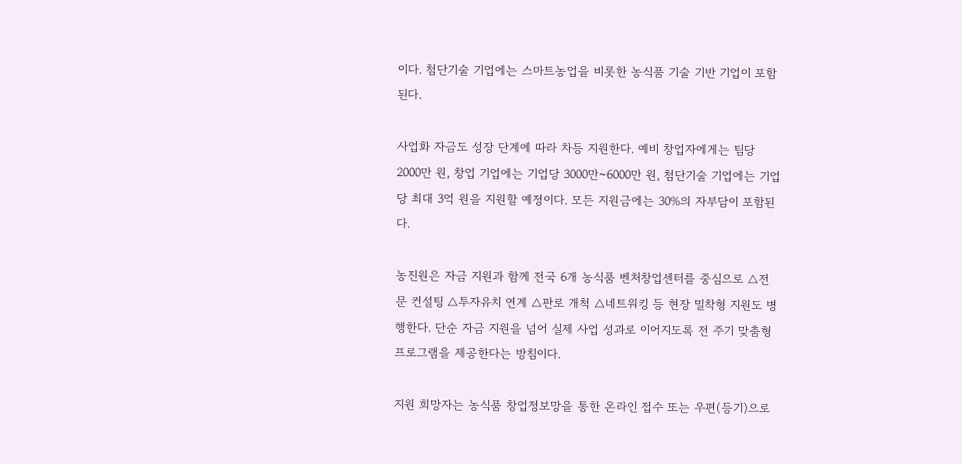이다. 첨단기술 기업에는 스마트농업을 비롯한 농식품 기술 기반 기업이 포함된다.

사업화 자금도 성장 단계에 따라 차등 지원한다. 예비 창업자에게는 팀당 2000만 원, 창업 기업에는 기업당 3000만~6000만 원, 첨단기술 기업에는 기업당 최대 3억 원을 지원할 예정이다. 모든 지원금에는 30%의 자부담이 포함된다.

농진원은 자금 지원과 함께 전국 6개 농식품 벤처창업센터를 중심으로 △전문 컨설팅 △투자유치 연계 △판로 개척 △네트워킹 등 현장 밀착형 지원도 병행한다. 단순 자금 지원을 넘어 실제 사업 성과로 이어지도록 전 주기 맞춤형 프로그램을 제공한다는 방침이다.

지원 희망자는 농식품 창업정보망을 통한 온라인 접수 또는 우편(등기)으로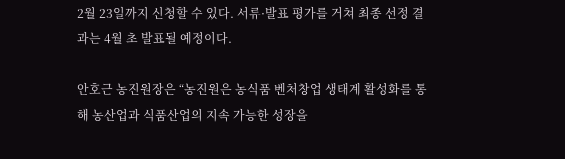2월 23일까지 신청할 수 있다. 서류·발표 평가를 거쳐 최종 선정 결과는 4월 초 발표될 예정이다.

안호근 농진원장은 “농진원은 농식품 벤처창업 생태계 활성화를 통해 농산업과 식품산업의 지속 가능한 성장을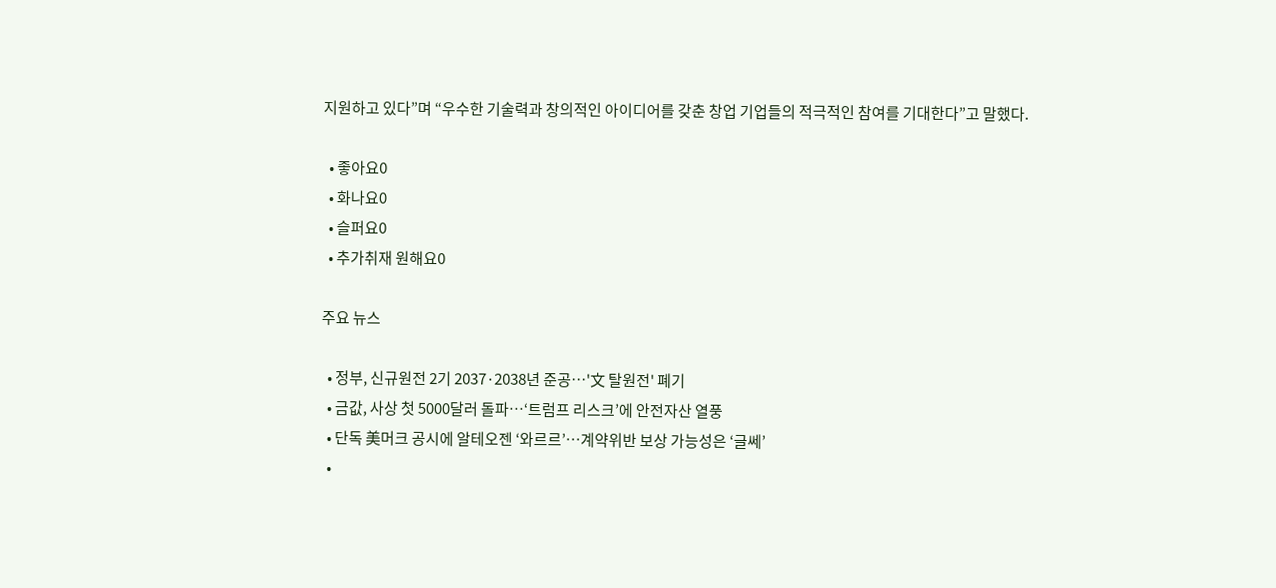지원하고 있다”며 “우수한 기술력과 창의적인 아이디어를 갖춘 창업 기업들의 적극적인 참여를 기대한다”고 말했다.

  • 좋아요0
  • 화나요0
  • 슬퍼요0
  • 추가취재 원해요0

주요 뉴스

  • 정부, 신규원전 2기 2037·2038년 준공…'文 탈원전' 폐기
  • 금값, 사상 첫 5000달러 돌파…‘트럼프 리스크’에 안전자산 열풍
  • 단독 美머크 공시에 알테오젠 ‘와르르’…계약위반 보상 가능성은 ‘글쎄’
  •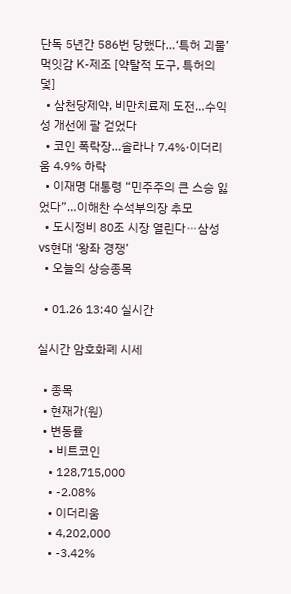단독 5년간 586번 당했다…‘특허 괴물’ 먹잇감 K-제조 [약탈적 도구, 특허의 덫]
  • 삼천당제약, 비만치료제 도전…수익성 개선에 팔 걷었다
  • 코인 폭락장…솔라나 7.4%·이더리움 4.9% 하락
  • 이재명 대통령 “민주주의 큰 스승 잃었다”…이해찬 수석부의장 추모
  • 도시정비 80조 시장 열린다⋯삼성vs현대 ‘왕좌 경쟁’
  • 오늘의 상승종목

  • 01.26 13:40 실시간

실시간 암호화폐 시세

  • 종목
  • 현재가(원)
  • 변동률
    • 비트코인
    • 128,715,000
    • -2.08%
    • 이더리움
    • 4,202,000
    • -3.42%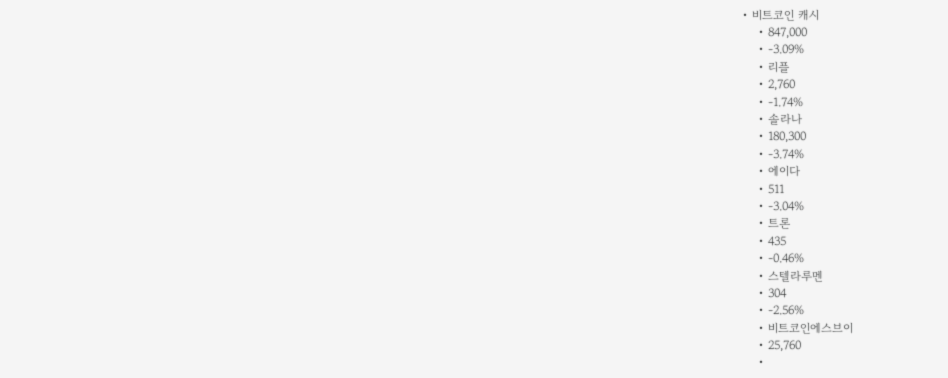• 비트코인 캐시
    • 847,000
    • -3.09%
    • 리플
    • 2,760
    • -1.74%
    • 솔라나
    • 180,300
    • -3.74%
    • 에이다
    • 511
    • -3.04%
    • 트론
    • 435
    • -0.46%
    • 스텔라루멘
    • 304
    • -2.56%
    • 비트코인에스브이
    • 25,760
    •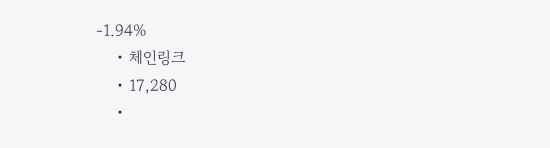-1.94%
    • 체인링크
    • 17,280
    •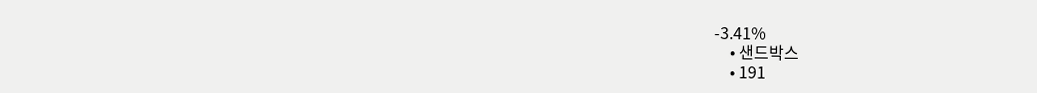-3.41%
    • 샌드박스
    • 191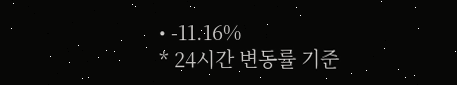• -11.16%
* 24시간 변동률 기준